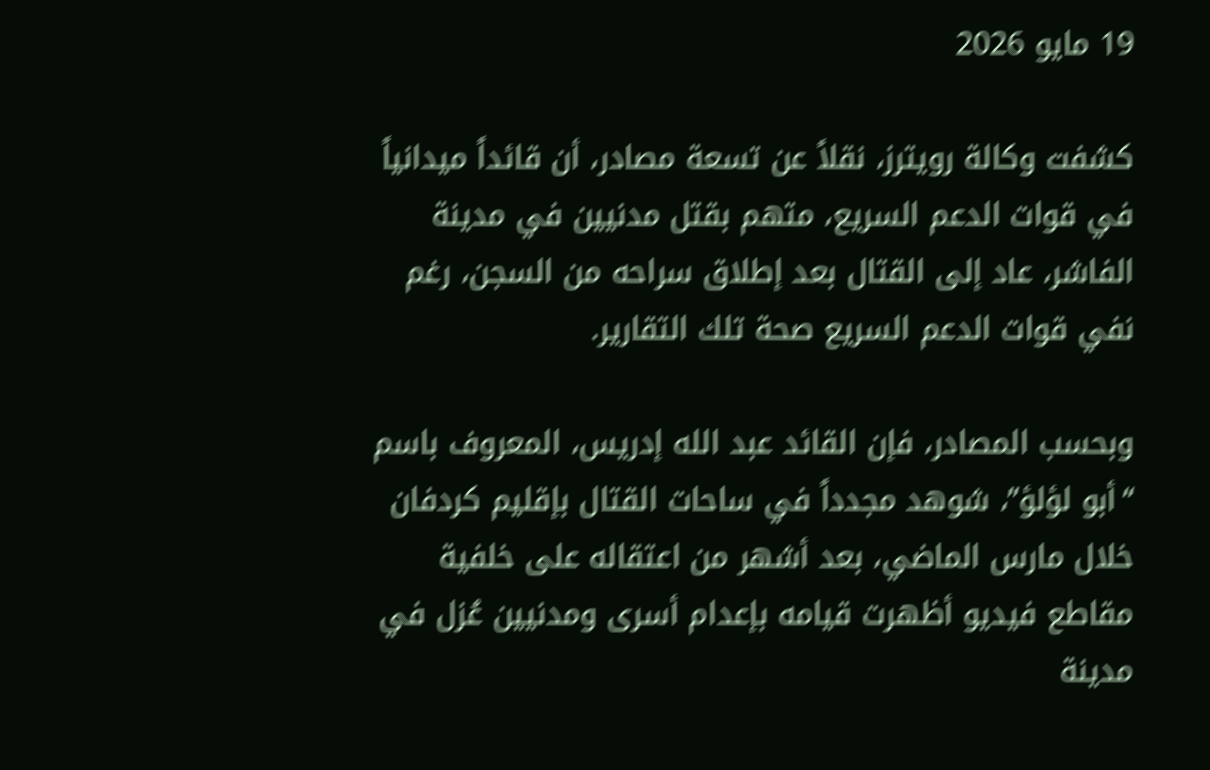19 مايو 2026

كشفت وكالة رويترز، نقلاً عن تسعة مصادر، أن قائداً ميدانياً في قوات الدعم السريع، متهم بقتل مدنيين في مدينة الفاشر، عاد إلى القتال بعد إطلاق سراحه من السجن، رغم نفي قوات الدعم السريع صحة تلك التقارير.

وبحسب المصادر، فإن القائد عبد الله إدريس، المعروف باسم “أبو لؤلؤ”، شوهد مجدداً في ساحات القتال بإقليم كردفان خلال مارس الماضي، بعد أشهر من اعتقاله على خلفية مقاطع فيديو أظهرت قيامه بإعدام أسرى ومدنيين عُزل في مدينة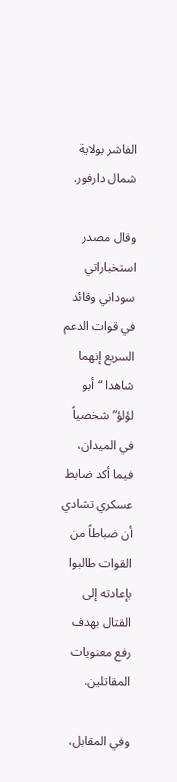الفاشر بولاية شمال دارفور.

وقال مصدر استخباراتي سوداني وقائد في قوات الدعم السريع إنهما شاهدا “أبو لؤلؤ” شخصياً في الميدان، فيما أكد ضابط عسكري تشادي أن ضباطاً من القوات طالبوا بإعادته إلى القتال بهدف رفع معنويات المقاتلين.

وفي المقابل،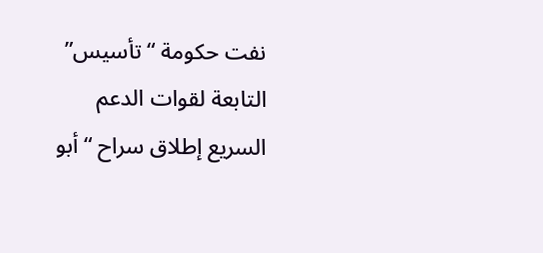نفت حكومة “تأسيس” التابعة لقوات الدعم السريع إطلاق سراح “أبو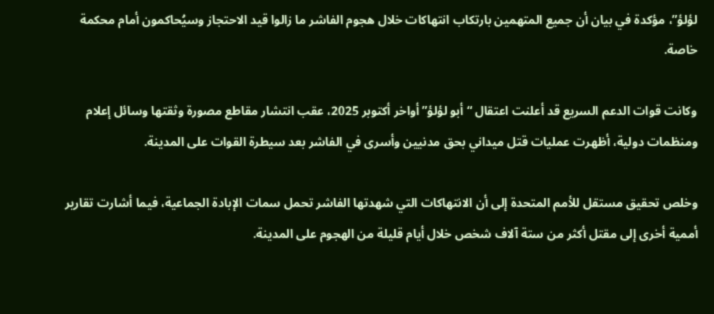لؤلؤ”، مؤكدة في بيان أن جميع المتهمين بارتكاب انتهاكات خلال هجوم الفاشر ما زالوا قيد الاحتجاز وسيُحاكمون أمام محكمة خاصة.

وكانت قوات الدعم السريع قد أعلنت اعتقال “أبو لؤلؤ” أواخر أكتوبر 2025، عقب انتشار مقاطع مصورة وثقتها وسائل إعلام ومنظمات دولية، أظهرت عمليات قتل ميداني بحق مدنيين وأسرى في الفاشر بعد سيطرة القوات على المدينة.

وخلص تحقيق مستقل للأمم المتحدة إلى أن الانتهاكات التي شهدتها الفاشر تحمل سمات الإبادة الجماعية، فيما أشارت تقارير أممية أخرى إلى مقتل أكثر من ستة آلاف شخص خلال أيام قليلة من الهجوم على المدينة.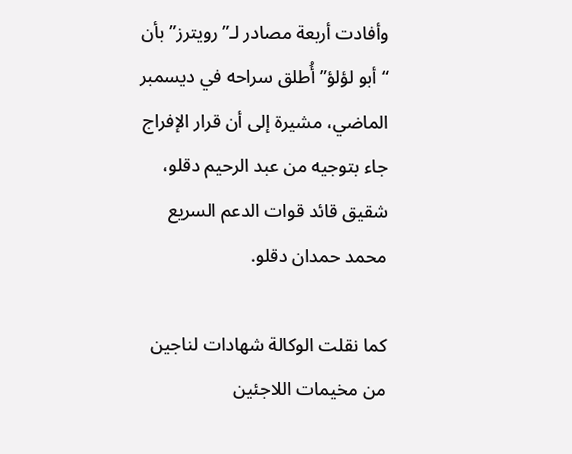وأفادت أربعة مصادر لـ”رويترز” بأن “أبو لؤلؤ” أُطلق سراحه في ديسمبر الماضي، مشيرة إلى أن قرار الإفراج جاء بتوجيه من عبد الرحيم دقلو، شقيق قائد قوات الدعم السريع محمد حمدان دقلو.

كما نقلت الوكالة شهادات لناجين من مخيمات اللاجئين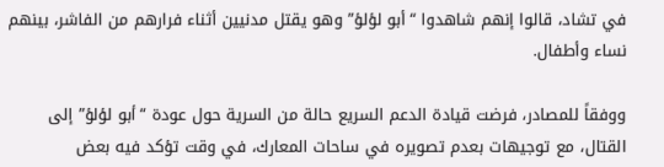في تشاد، قالوا إنهم شاهدوا “أبو لؤلؤ” وهو يقتل مدنيين أثناء فرارهم من الفاشر، بينهم نساء وأطفال.

ووفقاً للمصادر، فرضت قيادة الدعم السريع حالة من السرية حول عودة “أبو لؤلؤ” إلى القتال، مع توجيهات بعدم تصويره في ساحات المعارك، في وقت تؤكد فيه بعض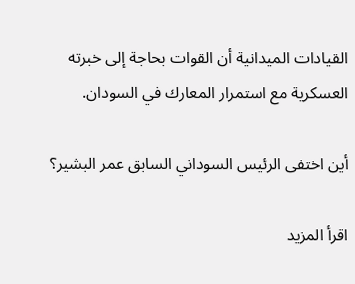القيادات الميدانية أن القوات بحاجة إلى خبرته العسكرية مع استمرار المعارك في السودان.

أين اختفى الرئيس السوداني السابق عمر البشير؟

اقرأ المزيد